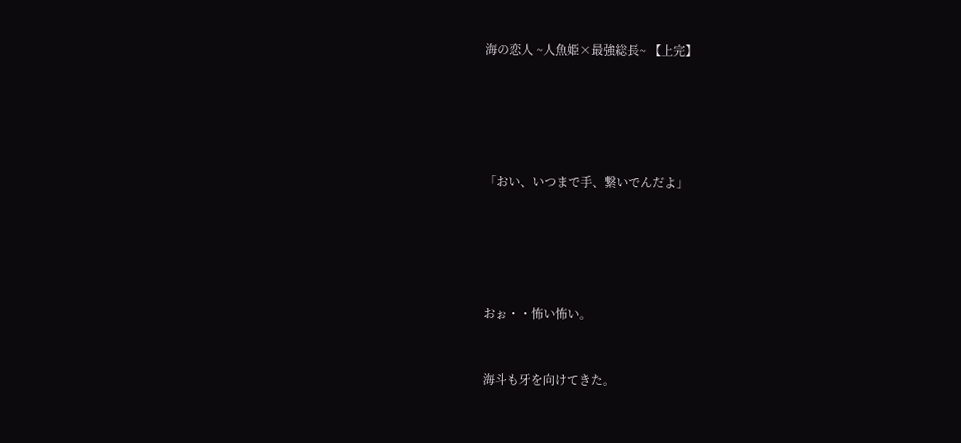海の恋人 ~人魚姫×最強総長~ 【上完】





「おい、いつまで手、繋いでんだよ」





おぉ・・怖い怖い。


海斗も牙を向けてきた。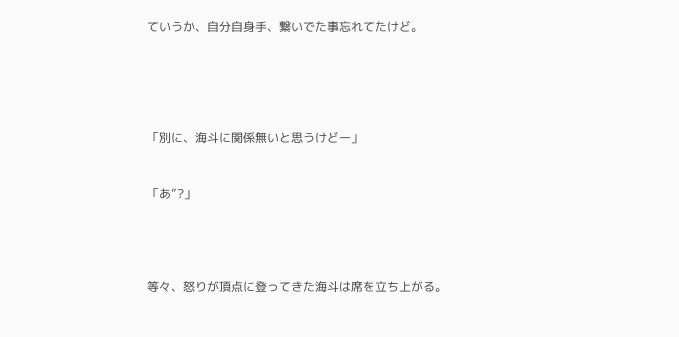ていうか、自分自身手、繋いでた事忘れてたけど。





「別に、海斗に関係無いと思うけどー」


「あ”?」




等々、怒りが頂点に登ってきた海斗は席を立ち上がる。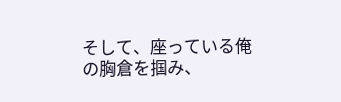そして、座っている俺の胸倉を掴み、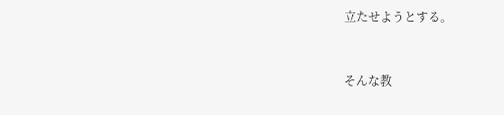立たせようとする。



そんな教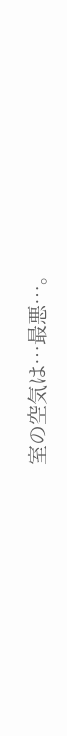室の空気は…最悪…。